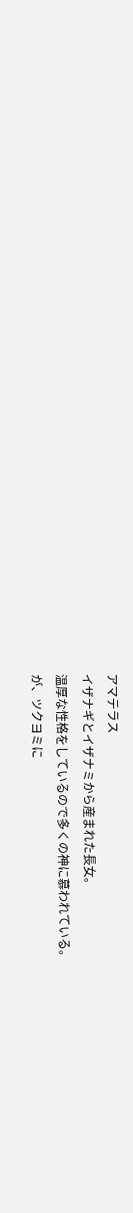アマテラス
イザナギとイザナミから産まれた長女。
温厚な性格をしているので多くの神に慕われている。
が、ツクヨミに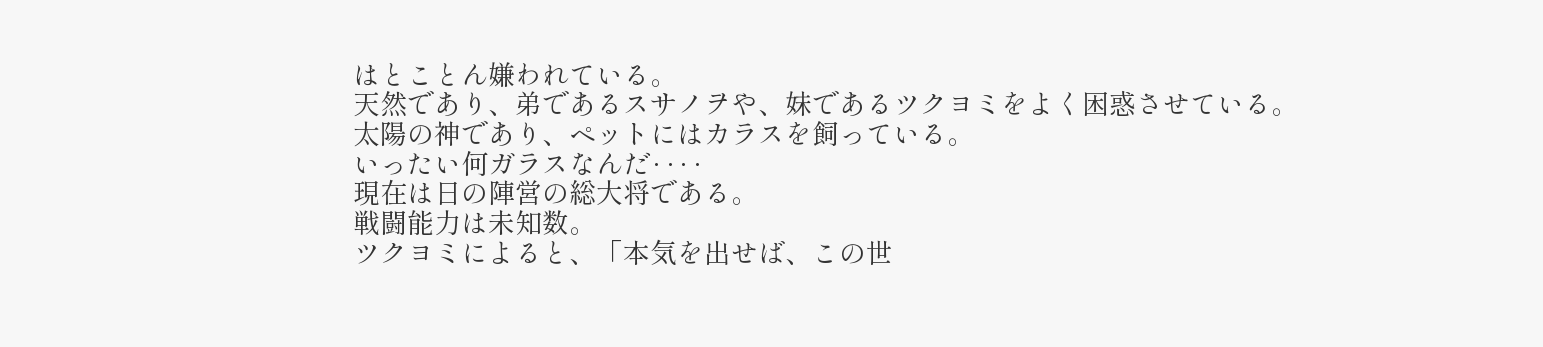はとことん嫌われている。
天然であり、弟であるスサノヲや、妹であるツクヨミをよく困惑させている。
太陽の神であり、ペットにはカラスを飼っている。
いったい何ガラスなんだ‥‥
現在は日の陣営の総大将である。
戦闘能力は未知数。
ツクヨミによると、「本気を出せば、この世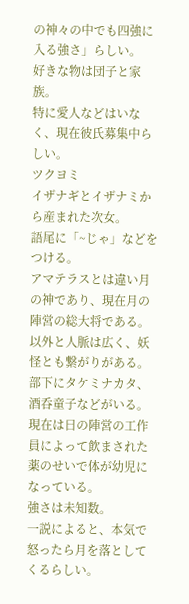の神々の中でも四強に入る強さ」らしい。
好きな物は団子と家族。
特に愛人などはいなく、現在彼氏募集中らしい。
ツクヨミ
イザナギとイザナミから産まれた次女。
語尾に「~じゃ」などをつける。
アマテラスとは違い月の神であり、現在月の陣営の総大将である。
以外と人脈は広く、妖怪とも繋がりがある。
部下にタケミナカタ、酒呑童子などがいる。
現在は日の陣営の工作員によって飲まされた薬のせいで体が幼児になっている。
強さは未知数。
一説によると、本気で怒ったら月を落としてくるらしい。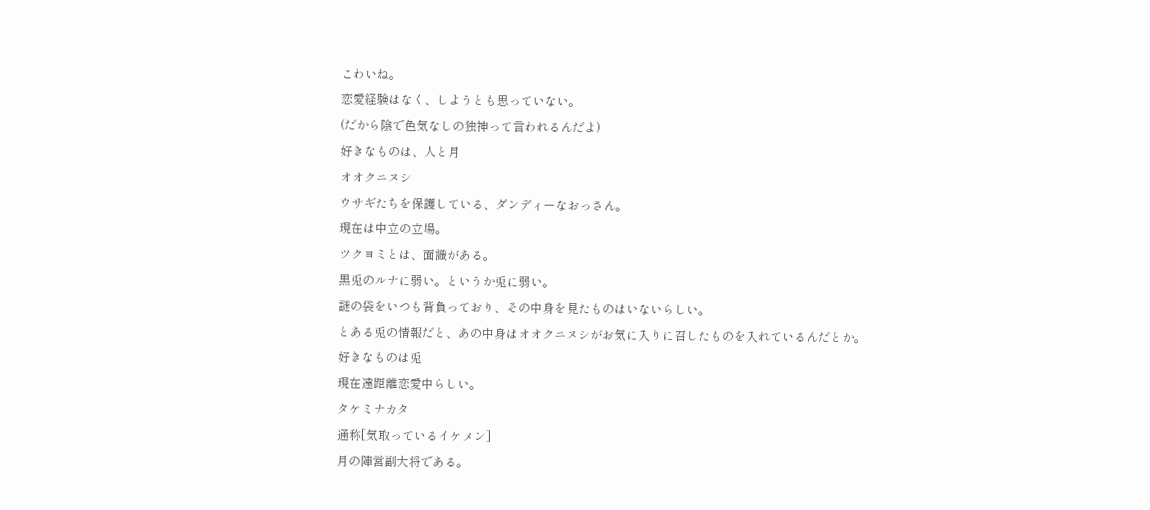こわいね。
恋愛経験はなく、しようとも思っていない。
(だから陰で色気なしの独神って言われるんだよ)
好きなものは、人と月
オオクニヌシ
ウサギたちを保護している、ダンディーなおっさん。
現在は中立の立場。
ツクヨミとは、面識がある。
黒兎のルナに弱い。というか兎に弱い。
謎の袋をいつも背負っており、その中身を見たものはいないらしい。
とある兎の情報だと、あの中身はオオクニヌシがお気に入りに召したものを入れているんだとか。
好きなものは兎
現在遠距離恋愛中らしい。
タケミナカタ
通称[気取っているイケメン]
月の陣営副大将である。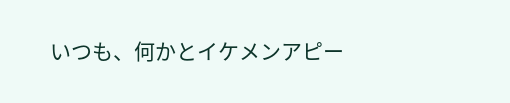いつも、何かとイケメンアピー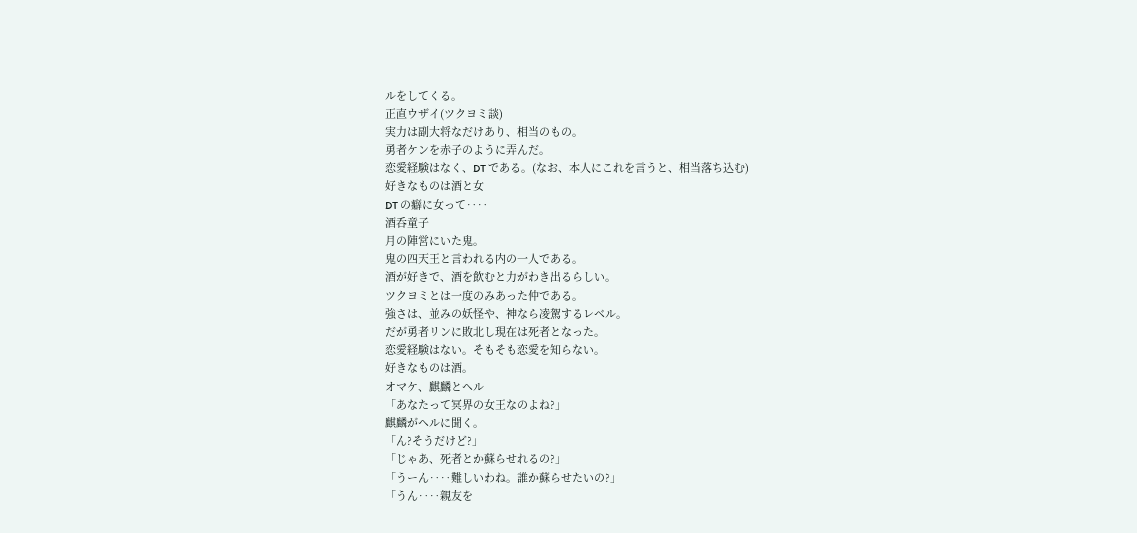ルをしてくる。
正直ウザイ(ツクヨミ談)
実力は副大将なだけあり、相当のもの。
勇者ケンを赤子のように弄んだ。
恋愛経験はなく、DT である。(なお、本人にこれを言うと、相当落ち込む)
好きなものは酒と女
DT の癖に女って‥‥
酒呑童子
月の陣営にいた鬼。
鬼の四天王と言われる内の一人である。
酒が好きで、酒を飲むと力がわき出るらしい。
ツクヨミとは一度のみあった仲である。
強さは、並みの妖怪や、神なら凌駕するレベル。
だが勇者リンに敗北し現在は死者となった。
恋愛経験はない。そもそも恋愛を知らない。
好きなものは酒。
オマケ、麒麟とヘル
「あなたって冥界の女王なのよね?」
麒麟がヘルに聞く。
「ん?そうだけど?」
「じゃあ、死者とか蘇らせれるの?」
「うーん‥‥難しいわね。誰か蘇らせたいの?」
「うん‥‥親友を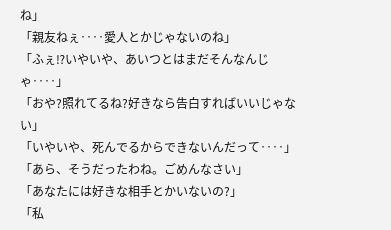ね」
「親友ねぇ‥‥愛人とかじゃないのね」
「ふぇ⁉いやいや、あいつとはまだそんなんじゃ‥‥」
「おや?照れてるね?好きなら告白すればいいじゃない」
「いやいや、死んでるからできないんだって‥‥」
「あら、そうだったわね。ごめんなさい」
「あなたには好きな相手とかいないの?」
「私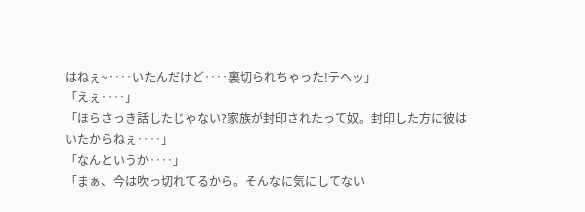はねぇ~‥‥いたんだけど‥‥裏切られちゃった!テヘッ」
「えぇ‥‥」
「ほらさっき話したじゃない?家族が封印されたって奴。封印した方に彼はいたからねぇ‥‥」
「なんというか‥‥」
「まぁ、今は吹っ切れてるから。そんなに気にしてない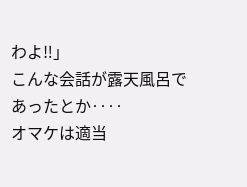わよ‼」
こんな会話が露天風呂であったとか‥‥
オマケは適当